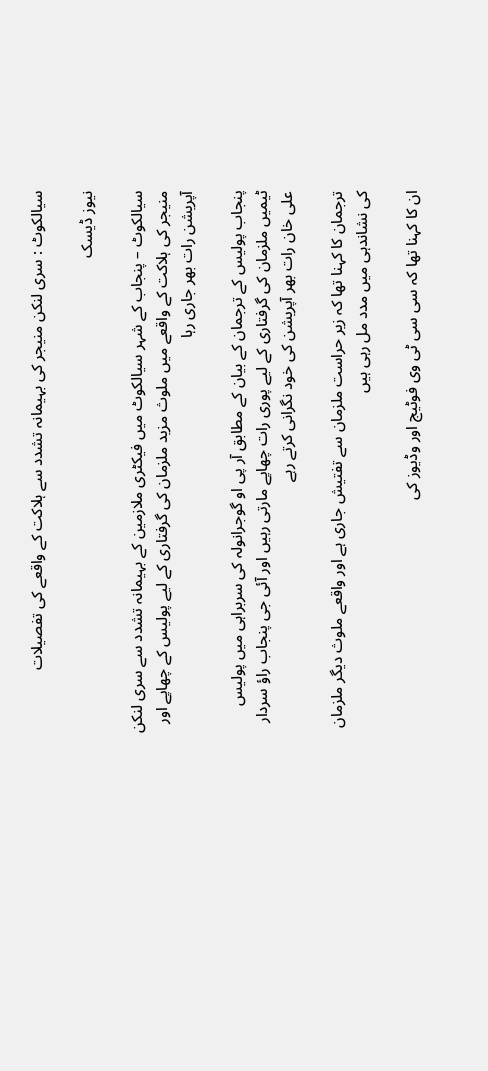سیالکوٹ : سری لنکن منیجر کی بہیمانہ تشدد سے ہلاکت کے واقعے کی تفصیلات

نیوز ڈیسک

سیالکوٹ – پنجاب کے شہر سیالکوٹ میں فیکٹری ملازمین کے بہیمانہ تشدد سے سری لنکن منیجر کی ہلاکت کے واقعے میں ملوث مزید ملزمان کی گرفتاری کے لیے پولیس کے چھاپے اور آپریشن رات بھر جاری رہا

پنجاب پولیس کے ترجمان کے بیان کے مطابق آر پی او گوجرانولہ کی سربراہی میں پولیس ٹیمیں ملزمان کی گرفتاری کے لیے پوری رات چھاپے مارتی رہیں اور آئی جی پنجاب راؤ سردار علی خان رات بھر آپریشن کی خود نگرانی کرتے رہے

ترجمان کا کہنا تھا کہ زیر حراست ملزمان سے تفتیش جاری ہے اور واقعے ملوث دیگر ملزمان کی نشاندہی میں مدد مل رہی ہیں

ان کا کہنا تھا کہ سی سی ٹی وی فوٹیج اور وڈیوز کی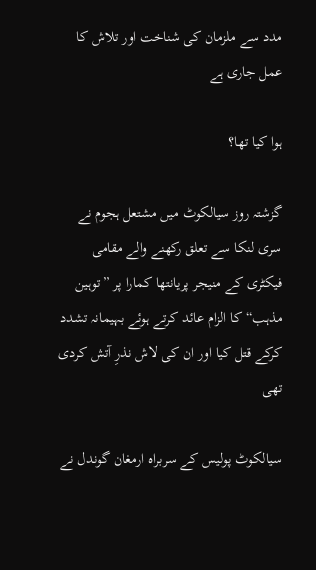مدد سے ملزمان کی شناخت اور تلاش کا عمل جاری ہے

ہوا کیا تھا؟

گزشتہ روز سیالکوٹ میں مشتعل ہجوم نے سری لنکا سے تعلق رکھنے والے مقامی فیکٹری کے منیجر پریانتھا کمارا پر ”توہین مذہب“ کا الزام عائد کرتے ہوئے بہیمانہ تشدد کرکے قتل کیا اور ان کی لاش نذرِ آتش کردی تھی

سیالکوٹ پولیس کے سربراہ ارمغان گوندل نے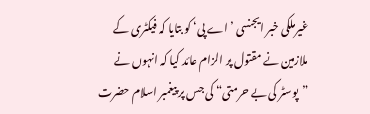غیرملکی خبر ایجنسی ’اے پی‘ کو بتایا کہ فیکٹری کے ملازمین نے مقتول پر الزام عائد کیا کہ انہوں نے ”پوسٹر کی بے حرمتی“ کی جس پر پیغمبر اسلام حضرت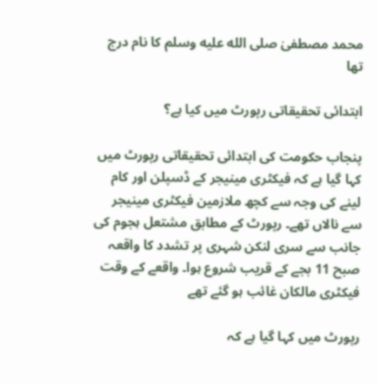محمد مصطفیٰ صلى الله عليه وسلم کا نام درج تھا

ابتدائی تحقیقاتی رپورٹ میں کیا ہے؟

پنجاب حکومت کی ابتدائی تحقیقاتی رپورٹ میں کہا گیا ہے کہ فیکٹری مینیجر کے ڈسپلن اور کام لینے کی وجہ سے کچھ ملازمین فیکٹری مینیجر سے نالاں تھے۔ رپورٹ کے مطابق مشتعل ہجوم کی جانب سے سری لنکن شہری پر تشدد کا واقعہ صبح 11 بجے کے قریب شروع ہوا۔ واقعے کے وقت فیکٹری مالکان غائب ہو گئے تھے

رپورٹ میں کہا گیا ہے کہ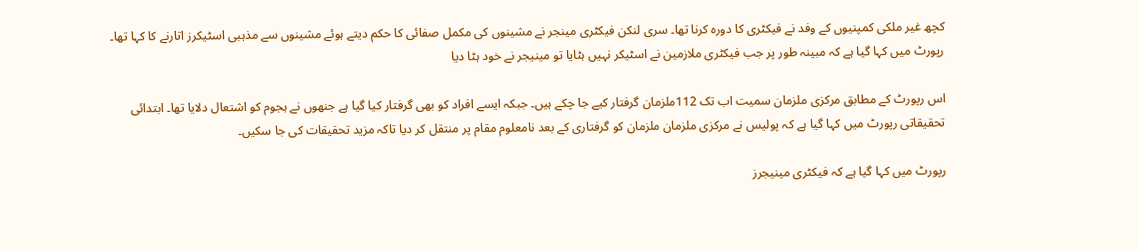کچھ غیر ملکی کمپنیوں کے وفد نے فیکٹری کا دورہ کرنا تھا۔ سری لنکن فیکٹری مینجر نے مشینوں کی مکمل صفائی کا حکم دیتے ہوئے مشینوں سے مذہبی اسٹیکرز اتارنے کا کہا تھا۔ رپورٹ میں کہا گیا ہے کہ مبینہ طور پر جب فیکٹری ملازمین نے اسٹیکر نہیں ہٹایا تو مینیجر نے خود ہٹا دیا

اس رپورٹ کے مطابق مرکزی ملزمان سمیت اب تک 112ملزمان گرفتار کیے جا چکے ہیں۔ جبکہ ایسے افراد کو بھی گرفتار کیا گیا ہے جنھوں نے ہجوم کو اشتعال دلایا تھا۔ ابتدائی تحقیقاتی رپورٹ میں کہا گیا ہے کہ پولیس نے مرکزی ملزمان ملزمان کو گرفتاری کے بعد نامعلوم مقام پر منتقل کر دیا تاکہ مزید تحقیقات کی جا سکیں۔

رپورٹ میں کہا گیا ہے کہ فیکٹری مینیجرز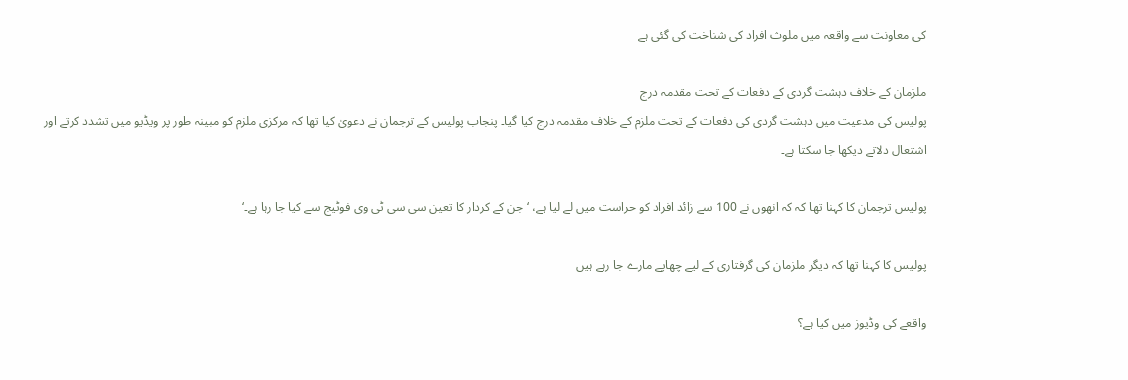کی معاونت سے واقعہ میں ملوث افراد کی شناخت کی گئی ہے

ملزمان کے خلاف دہشت گردی کے دفعات کے تحت مقدمہ درج
پولیس کی مدعیت میں دہشت گردی کی دفعات کے تحت ملزم کے خلاف مقدمہ درج کیا گیا۔ پنجاب پولیس کے ترجمان نے دعویٰ کیا تھا کہ مرکزی ملزم کو مبینہ طور پر ویڈیو میں تشدد کرتے اور اشتعال دلاتے دیکھا جا سکتا ہے۔

پولیس ترجمان کا کہنا تھا کہ کہ انھوں نے 100 سے زائد افراد کو حراست میں لے لیا ہے، ‘جن کے کردار کا تعین سی سی ٹی وی فوٹیج سے کیا جا رہا ہے۔‘

پولیس کا کہنا تھا کہ دیگر ملزمان کی گرفتاری کے لیے چھاپے مارے جا رہے ہیں

واقعے کی وڈیوز میں کیا ہے؟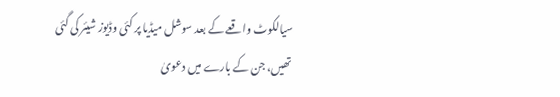سیالکوٹ واقعے کے بعد سوشل میڈیا پر کئی وڈیوز شیئر کی گئی تھیں، جن کے بارے میں دعویٰ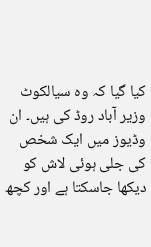کیا گیا کہ وہ سیالکوٹ وزیر آباد روڈ کی ہیں۔ ان وڈیوز میں ایک شخص کی جلی ہوئی لاش کو دیکھا جاسکتا ہے اور کچھ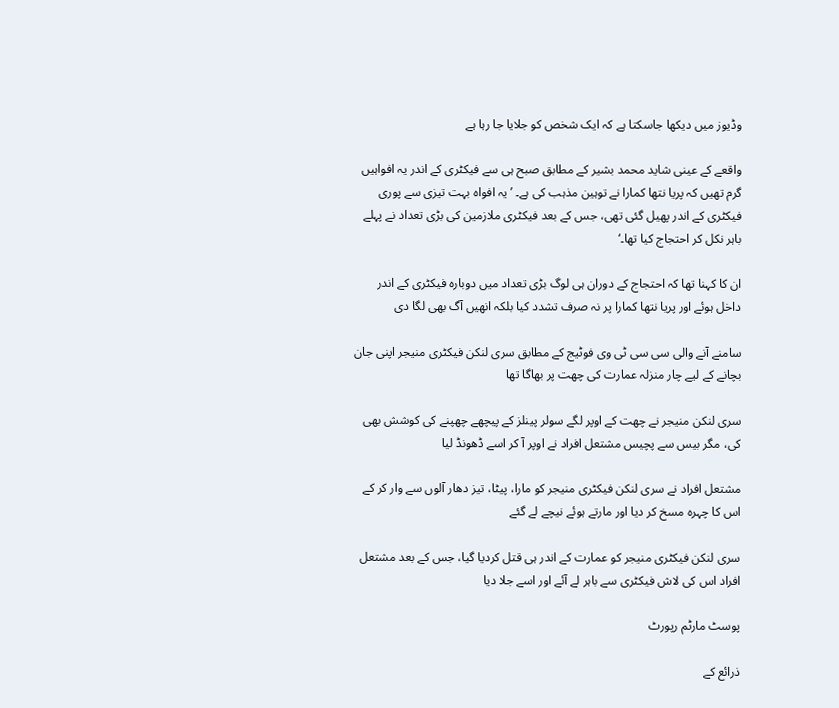وڈیوز میں دیکھا جاسکتا ہے کہ ایک شخص کو جلایا جا رہا ہے

واقعے کے عینی شاید محمد بشیر کے مطابق صبح ہی سے فیکٹری کے اندر یہ افواہیں گرم تھیں کہ پریا نتھا کمارا نے توہین مذہب کی ہے۔ ’یہ افواہ بہت تیزی سے پوری فیکٹری کے اندر پھیل گئی تھی، جس کے بعد فیکٹری ملازمین کی بڑی تعداد نے پہلے باہر نکل کر احتجاج کیا تھا۔‘

ان کا کہنا تھا کہ احتجاج کے دوران ہی لوگ بڑی تعداد میں دوبارہ فیکٹری کے اندر داخل ہوئے اور پریا نتھا کمارا پر نہ صرف تشدد کیا بلکہ انھیں آگ بھی لگا دی

سامنے آنے والی سی سی ٹی وی فوٹیج کے مطابق سری لنکن فیکٹری منیجر اپنی جان بچانے کے لیے چار منزلہ عمارت کی چھت پر بھاگا تھا

سری لنکن منیجر نے چھت کے اوپر لگے سولر پینلز کے پیچھے چھپنے کی کوشش بھی کی، مگر بیس سے پچیس مشتعل افراد نے اوپر آ کر اسے ڈھونڈ لیا

مشتعل افراد نے سری لنکن فیکٹری منیجر کو مارا، پیٹا، تیز دھار آلوں سے وار کر کے اس کا چہرہ مسخ کر دیا اور مارتے ہوئے نیچے لے گئے

سری لنکن فیکٹری منیجر کو عمارت کے اندر ہی قتل کردیا گیا، جس کے بعد مشتعل افراد اس کی لاش فیکٹری سے باہر لے آئے اور اسے جلا دیا

پوسٹ مارٹم رپورٹ

ذرائع کے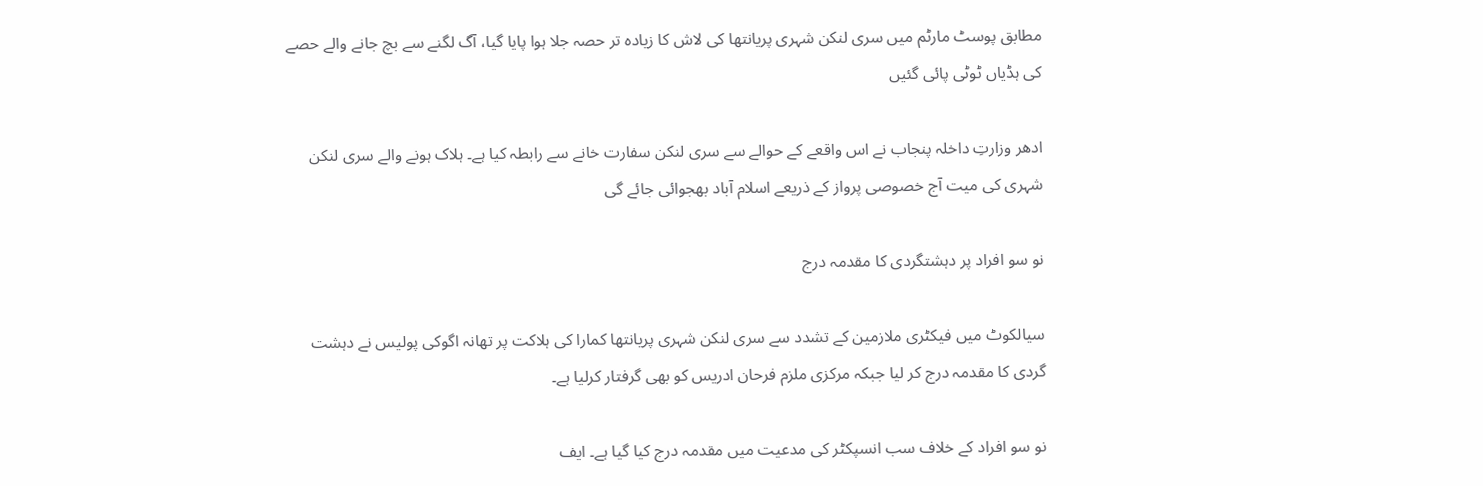مطابق پوسٹ مارٹم میں سری لنکن شہری پریانتھا کی لاش کا زیادہ تر حصہ جلا ہوا پایا گیا، آگ لگنے سے بچ جانے والے حصے کی ہڈیاں ٹوٹی پائی گئیں

ادھر وزارتِ داخلہ پنجاب نے اس واقعے کے حوالے سے سری لنکن سفارت خانے سے رابطہ کیا ہے۔ ہلاک ہونے والے سری لنکن شہری کی میت آج خصوصی پرواز کے ذریعے اسلام آباد بھجوائی جائے گی

نو سو افراد پر دہشتگردی کا مقدمہ درج

سیالکوٹ میں فیکٹری ملازمین کے تشدد سے سری لنکن شہری پریانتھا کمارا کی ہلاکت پر تھانہ اگوکی پولیس نے دہشت گردی کا مقدمہ درج کر لیا جبکہ مرکزی ملزم فرحان ادریس کو بھی گرفتار کرلیا ہے۔

نو سو افراد کے خلاف سب انسپکٹر کی مدعیت میں مقدمہ درج کیا گیا ہے۔ ایف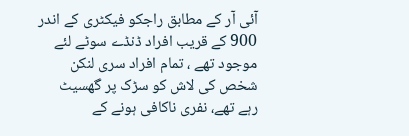آئی آر کے مطابق راجکو فیکٹری کے اندر 900 کے قریب افراد ڈنڈے سوٹے لئے موجود تھے ، تمام افراد سری لنکن شخص کی لاش کو سڑک پر گھسیٹ رہے تھے، نفری ناکافی ہونے کے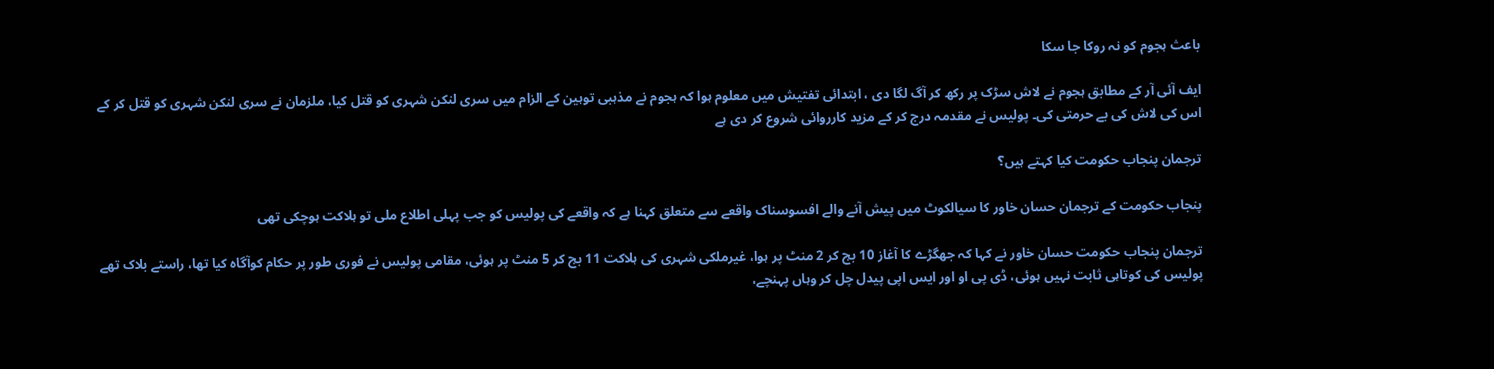باعث ہجوم کو نہ روکا جا سکا

ایف آئی آر کے مطابق ہجوم نے لاش سڑک پر رکھ کر آگ لگا دی ، ابتدائی تفتیش میں معلوم ہوا کہ ہجوم نے مذہبی توہین کے الزام میں سری لنکن شہری کو قتل کیا، ملزمان نے سری لنکن شہری کو قتل کر کے اس کی لاش کی بے حرمتی کی۔ پولیس نے مقدمہ درج کر کے مزید کارروائی شروع کر دی ہے

ترجمان پنجاب حکومت کیا کہتے ہیں؟

پنجاب حکومت کے ترجمان حسان خاور کا سیالکوٹ میں پیش آنے والے افسوسناک واقعے سے متعلق کہنا ہے کہ واقعے کی پولیس کو جب پہلی اطلاع ملی تو ہلاکت ہوچکی تھی

ترجمان پنجاب حکومت حسان خاور نے کہا کہ جھگڑے کا آغاز 10 بج کر 2 منٹ پر ہوا، غیرملکی شہری کی ہلاکت 11 بج کر 5 منٹ پر ہوئی، مقامی پولیس نے فوری طور پر حکام کوآگاہ کیا تھا، راستے بلاک تھے پولیس کی کوتاہی ثابت نہیں ہوئی، ڈی پی او اور ایس اپی پیدل چل کر وہاں پہنچے،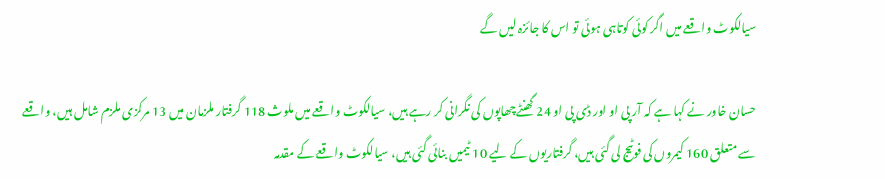سیالکوٹ واقعے میں اگر کوئی کوتاہی ہوئی تو اس کا جائزہ لیں گے

حسان خاور نے کہا ہے کہ آر پی او اور ڈی پی او 24 گھنٹےچھاپوں کی نگرانی کر رہے ہیں، سیالکوٹ واقعے میں ملوث 118 گرفتار ملزمان میں 13 مرکزی ملزم شامل ہیں، واقعے سے متعلق 160 کیمروں کی فوٹیج لی گئی ہیں، گرفتاریوں کے لیے 10 ٹیمیں بنائی گئی ہیں، سیالکوٹ واقعے کے مقدمہ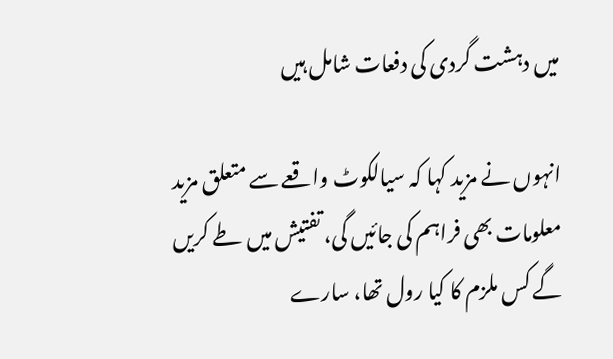میں دہشت گردی کی دفعات شامل ہیں

انہوں نے مزید کہا کہ سیالکوٹ واقعے سے متعلق مزید معلومات بھی فراہم کی جائیں گی، تفتیش میں طے کریں گے کس ملزم کا کیا رول تھا، سارے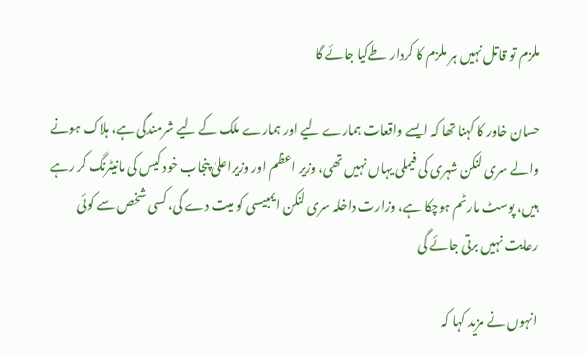ملزم تو قاتل نہیں ہر ملزم کا کردار طےکیا جائے گا

حسان خاور کا کہنا تھا کہ ایسے واقعات ہمارے لیے اور ہمارے ملک کے لیے شرمندگی ہے، ہلاک ہونے والے سری لنکن شہری کی فیملی یہاں نہیں تھی، وزیر اعظم اور وزیراعلیٰ پنجاب خود کیس کی مانیٹرنگ کر رہے ہیں، پوسٹ مارٹم ہوچکا ہے، وزارت داخلہ سری لنکن ایمبیسی کو میت دے گی، کسی شخص سے کوئی رعایت نہیں برتی جائے گی

انہوں نے مزید کہا کہ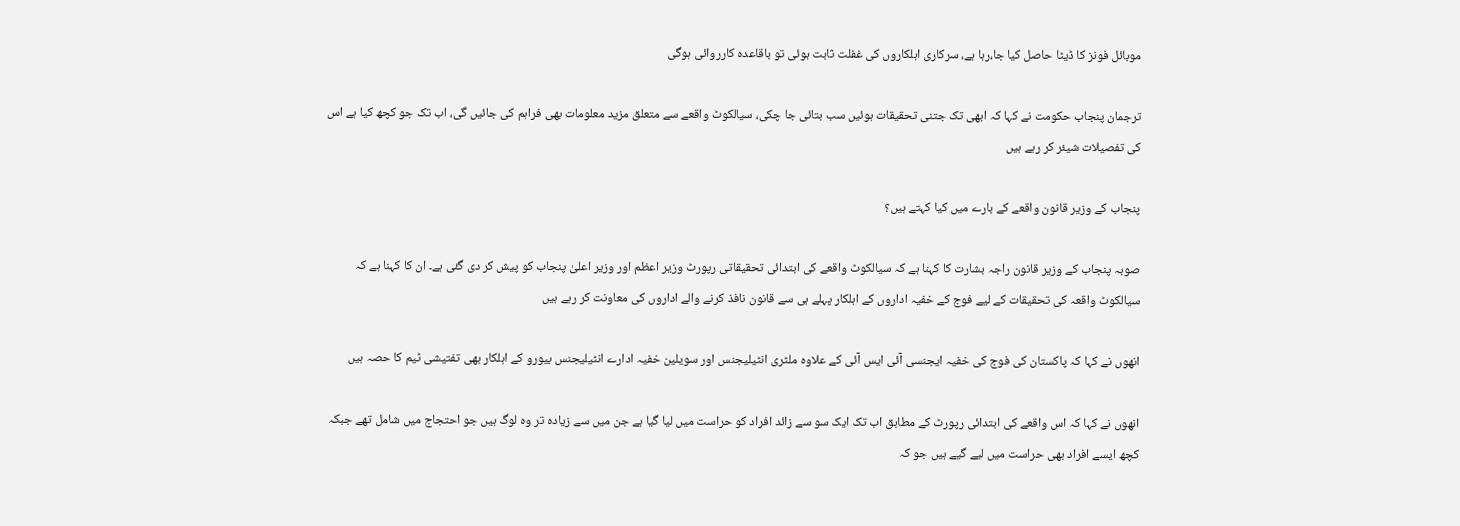موبائل فونز کا ڈیٹا حاصل کیا جا،رہا ہے، سرکاری اہلکاروں کی غفلت ثابت ہوئی تو باقاعدہ کارروائی ہوگی

ترجمان پنجاب حکومت نے کہا کہ ابھی تک جتنی تحقیقات ہوئیں سب بتائی جا چکی، سیالکوٹ واقعے سے متعلق مزید معلومات بھی فراہم کی جائیں گی، اب تک جو کچھ کیا ہے اس کی تفصیلات شیئر کر رہے ہیں

پنجاب کے وزیر قانون واقعے کے بارے میں کیا کہتے ہیں؟

صوبہ پنجاب کے وزیر قانون راجہ بشارت کا کہنا ہے کہ سیالکوٹ واقعے کی ابتدائی تحقیقاتی رپورٹ وزیر اعظم اور وزیر اعلیٰ پنجاب کو پیش کر دی گئی ہے۔ ان کا کہنا ہے کہ سیالکوٹ واقعہ کی تحقیقات کے لیے فوج کے خفیہ اداروں کے اہلکار پہلے ہی سے قانون نافذ کرنے والے اداروں کی معاونت کر رہے ہیں

انھوں نے کہا کہ پاکستان کی فوج کی خفیہ ایجنسی آئی ایس آئی کے علاوہ ملٹری انٹیلیجنس اور سویلین خفیہ ادارے انٹیلیجنس بیورو کے اہلکار بھی تفتیشی ٹیم کا حصہ ہیں

انھوں نے کہا کہ اس واقعے کی ابتدائی رپورٹ کے مطابق اب تک ایک سو سے زائد افراد کو حراست میں لیا گیا ہے جن میں سے زیادہ تر وہ لوگ ہیں جو احتجاج میں شامل تھے جبکہ کچھ ایسے افراد بھی حراست میں لیے گیے ہیں جو کہ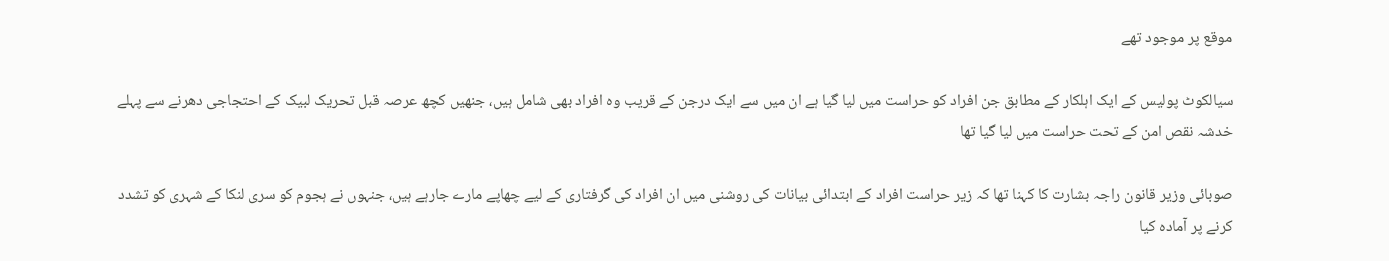موقع پر موجود تھے

سیالکوٹ پولیس کے ایک اہلکار کے مطابق جن افراد کو حراست میں لیا گیا ہے ان میں سے ایک درجن کے قریب وہ افراد بھی شامل ہیں، جنھیں کچھ عرصہ قبل تحریک لبیک کے احتجاجی دھرنے سے پہلے خدشہ نقص امن کے تحت حراست میں لیا گیا تھا

صوبائی وزیر قانون راجہ بشارت کا کہنا تھا کہ زیر حراست افراد کے ابتدائی بیانات کی روشنی میں ان افراد کی گرفتاری کے لیے چھاپے مارے جارہے ہیں، جنہوں نے ہجوم کو سری لنکا کے شہری کو تشدد کرنے پر آمادہ کیا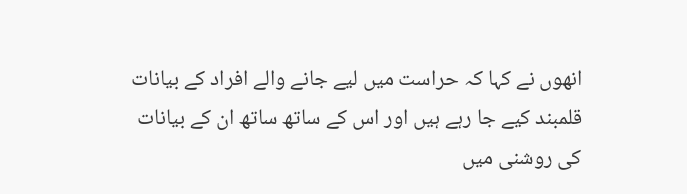انھوں نے کہا کہ حراست میں لیے جانے والے افراد کے بیانات قلمبند کیے جا رہے ہیں اور اس کے ساتھ ساتھ ان کے بیانات کی روشنی میں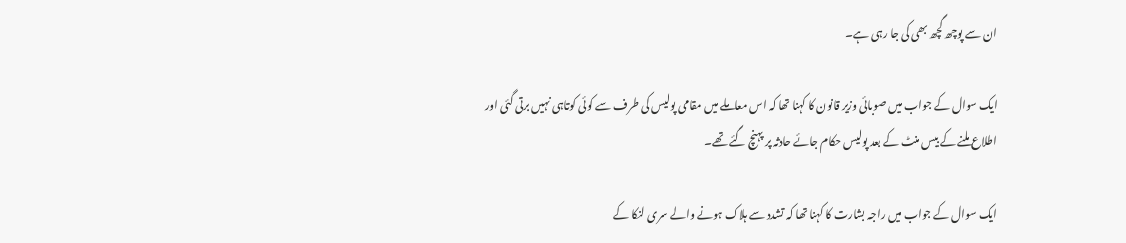ان سے پوچھ گچھ بھی کی جا رہی ہے۔

ایک سوال کے جواب میں صوبائی وزیر قانون کا کہنا تھا کہ اس معاملے میں مقامی پولیس کی طرف سے کوئی کوتاہی نہیں برتی گئی اور اطلاع ملنے کے بیس منٹ کے بعد پولیس حکام جائے حادثہ پر پہنچ گئے تھے۔

ایک سوال کے جواب میں راجہ بشارت کا کہنا تھا کہ تشدد سے ہلاک ہونے والے سری لنکا کے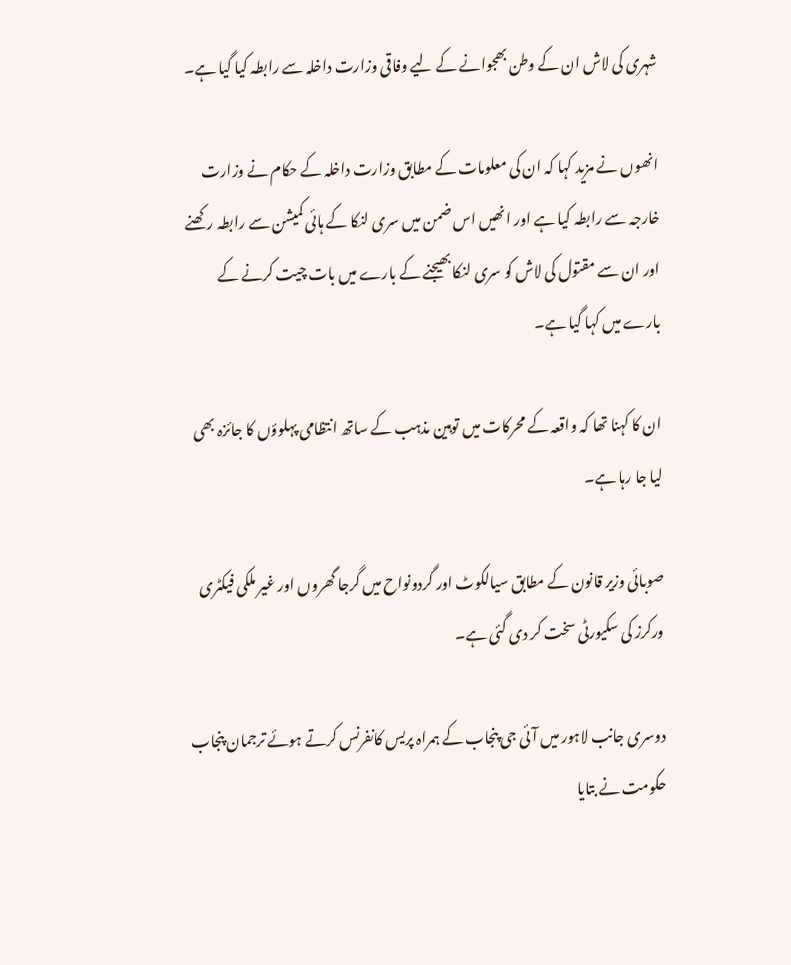شہری کی لاش ان کے وطن بھجوانے کے لیے وفاقی وزارت داخلہ سے رابطہ کیا گیا ہے۔

انھوں نے مزید کہا کہ ان کی معلومات کے مطابق وزارت داخلہ کے حکام نے وزارت خارجہ سے رابطہ کیا ہے اور انھیں اس ضمن میں سری لنکا کے ہائی کمیشن سے رابطہ رکھنے اور ان سے مقتول کی لاش کو سری لنکا بھیجنے کے بارے میں بات چیت کرنے کے بارے میں کہا گیا ہے۔

ان کا کہنا تھا کہ واقعہ کے محرکات میں توہین مذہب کے ساتھ انتظامی پہلوؤں کا جائزہ بھی لیا جا رہا ہے۔

صوبائی وزیر قانون کے مطابق سیالکوٹ اور گردونواح میں گرجا گھروں اور غیر ملکی فیکٹری ورکرز کی سکیورٹی سخت کر دی گئی ہے۔

دوسری جانب لاہور میں آئی جی پنجاب کے ہمراہ پریس کانفرنس کرتے ہوئے ترجمان پنجاب حکومت نے بتایا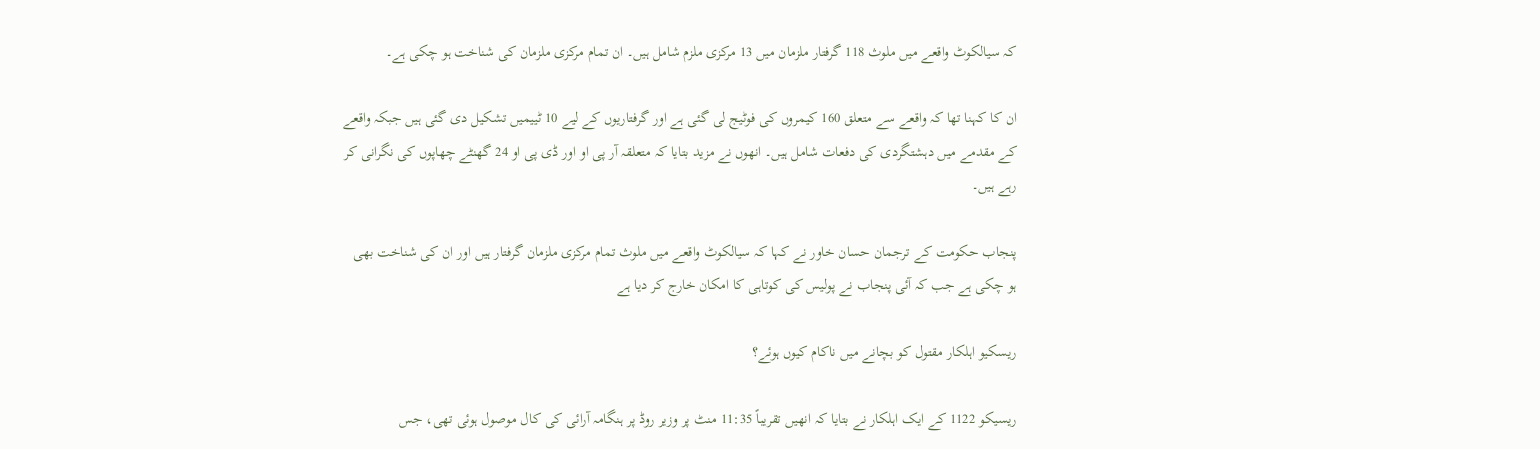کہ سیالکوٹ واقعے میں ملوث 118 گرفتار ملزمان میں 13 مرکزی ملزم شامل ہیں۔ ان تمام مرکزی ملزمان کی شناخت ہو چکی ہے۔

ان کا کہنا تھا کہ واقعے سے متعلق 160 کیمروں کی فوٹیج لی گئی ہے اور گرفتاریوں کے لیے 10 ٹییمیں تشکیل دی گئی ہیں جبکہ واقعے کے مقدمے میں دہشتگردی کی دفعات شامل ہیں۔ انھوں نے مزید بتایا کہ متعلقہ آر پی او اور ڈی پی او 24 گھنٹے چھاپوں کی نگرانی کر رہے ہیں۔

پنجاب حکومت کے ترجمان حسان خاور نے کہا کہ سیالکوٹ واقعے میں ملوث تمام مرکزی ملزمان گرفتار ہیں اور ان کی شناخت بھی ہو چکی ہے جب کہ آئی پنجاب نے پولیس کی کوتاہی کا امکان خارج کر دیا ہے

ریسکیو اہلکار مقتول کو بچانے میں ناکام کیوں ہوئے؟

ریسیکو 1122 کے ایک اہلکار نے بتایا کہ انھیں تقریباً 11:35 منٹ پر وزیر روڈ پر ہنگامہ آرائی کی کال موصول ہوئی تھی، جس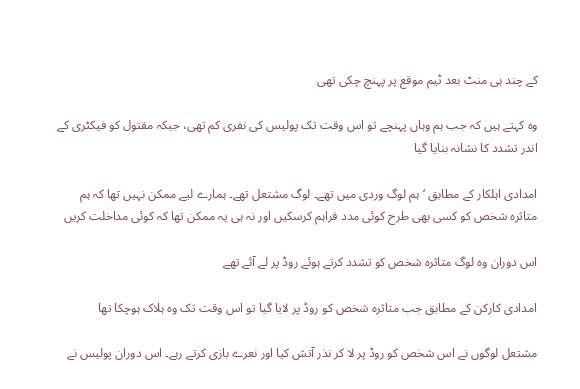کے چند ہی منٹ بعد ٹیم موقع پر پہنچ چکی تھی

وہ کہتے ہیں کہ جب ہم وہاں پہنچے تو اس وقت تک پولیس کی نفری کم تھی، جبکہ مقتول کو فیکٹری کے اندر تشدد کا نشانہ بنایا گیا

امدادی اہلکار کے مطابق ‘ہم لوگ وردی میں تھے۔ لوگ مشتعل تھے۔ ہمارے لیے ممکن نہیں تھا کہ ہم متاثرہ شخص کو کسی بھی طرح کوئی مدد فراہم کرسکیں اور نہ ہی یہ ممکن تھا کہ کوئی مداخلت کریں

اس دوران وہ لوگ متاثرہ شخص کو تشدد کرتے ہوئے روڈ پر لے آئے تھے

امدادی کارکن کے مطابق جب متاثرہ شخص کو روڈ پر لایا گیا تو اس وقت تک وہ ہلاک ہوچکا تھا

مشتعل لوگوں نے اس شخص کو روڈ پر لا کر نذر آتش کیا اور نعرے بازی کرتے رہے۔ اس دوران پولیس نے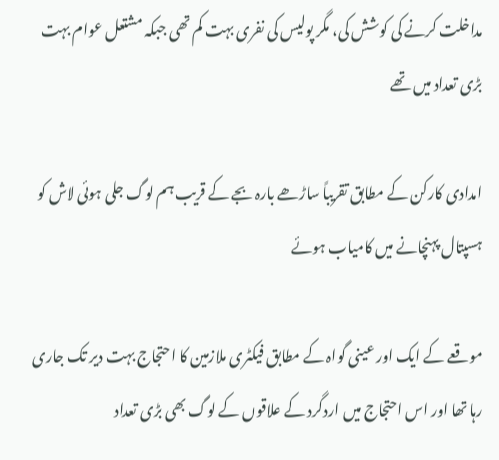مداخلت کرنے کی کوشش کی، مگر پولیس کی نفری بہت کم تھی جبکہ مشتعل عوام بہت بڑی تعداد میں تھے

امدادی کارکن کے مطابق تقریباً ساڑھے بارہ بجے کے قریب ہم لوگ جلی ہوئی لاش کو ہسپتال پہنچانے میں کامیاب ہوئے

موقعے کے ایک اور عینی گواہ کے مطابق فیکٹری ملازمین کا احتجاج بہت دیر تک جاری رہا تھا اور اس احتجاج میں اردگرد کے علاقوں کے لوگ بھی بڑی تعداد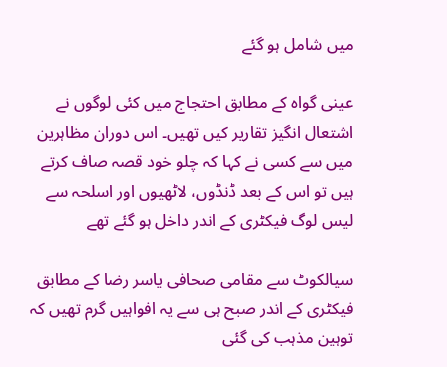میں شامل ہو گئے

عینی گواہ کے مطابق احتجاج میں کئی لوگوں نے اشتعال انگیز تقاریر کیں تھیں۔ اس دوران مظاہرین میں سے کسی نے کہا کہ چلو خود قصہ صاف کرتے ہیں تو اس کے بعد ڈنڈوں، لاٹھیوں اور اسلحہ سے لیس لوگ فیکٹری کے اندر داخل ہو گئے تھے

سیالکوٹ سے مقامی صحافی یاسر رضا کے مطابق فیکٹری کے اندر صبح ہی سے یہ افواہیں گرم تھیں کہ توہین مذہب کی گئی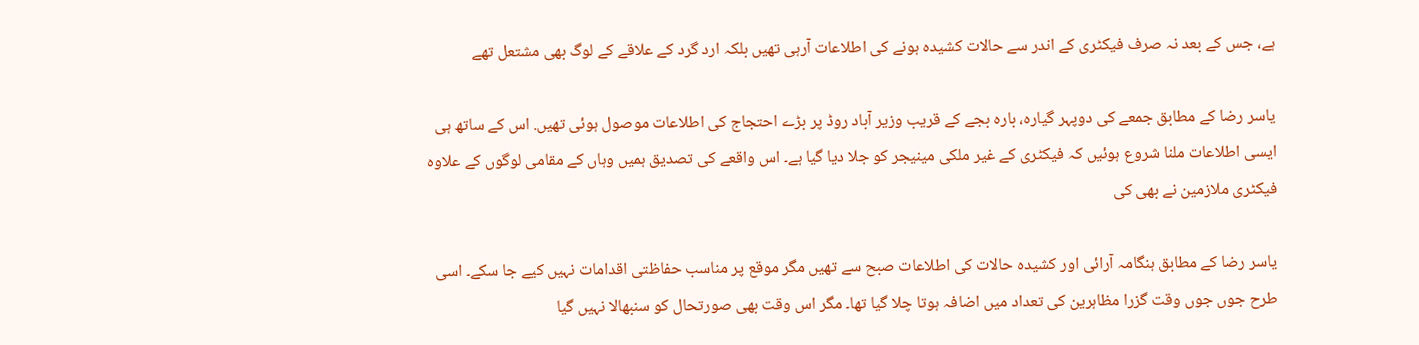ہے، جس کے بعد نہ صرف فیکٹری کے اندر سے حالات کشیدہ ہونے کی اطلاعات آرہی تھیں بلکہ ارد گرد کے علاقے کے لوگ بھی مشتعل تھے

یاسر رضا کے مطابق جمعے کی دوپہر گیارہ، بارہ بجے کے قریب وزیر آباد روڈ پر بڑے احتجاج کی اطلاعات موصول ہوئی تھیں. اس کے ساتھ ہی ایسی اطلاعات ملنا شروع ہوئیں کہ فیکٹری کے غیر ملکی مینیجر کو جلا دیا گیا ہے۔ اس واقعے کی تصدیق ہمیں وہاں کے مقامی لوگوں کے علاوہ فیکٹری ملازمین نے بھی کی

یاسر رضا کے مطابق ہنگامہ آرائی اور کشیدہ حالات کی اطلاعات صبح سے تھیں مگر موقع پر مناسب حفاظتی اقدامات نہیں کیے جا سکے۔ اسی طرح جوں جوں وقت گزرا مظاہرین کی تعداد میں اضافہ ہوتا چلا گیا تھا۔ مگر اس وقت بھی صورتحال کو سنبھالا نہیں گیا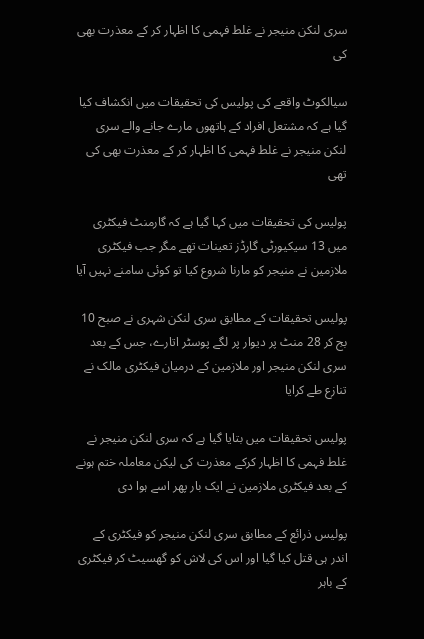سری لنکن منیجر نے غلط فہمی کا اظہار کر کے معذرت بھی کی

سیالکوٹ واقعے کی پولیس کی تحقیقات میں انکشاف کیا گیا ہے کہ مشتعل افراد کے ہاتھوں مارے جانے والے سری لنکن منیجر نے غلط فہمی کا اظہار کر کے معذرت بھی کی تھی

پولیس کی تحقیقات میں کہا گیا ہے کہ گارمنٹ فیکٹری میں 13 سیکیورٹی گارڈز تعینات تھے مگر جب فیکٹری ملازمین نے منیجر کو مارنا شروع کیا تو کوئی سامنے نہیں آیا

پولیس تحقیقات کے مطابق سری لنکن شہری نے صبح 10 بج کر 28 منٹ پر دیوار پر لگے پوسٹر اتارے، جس کے بعد سری لنکن منیجر اور ملازمین کے درمیان فیکٹری مالک نے تنازع طے کرایا

پولیس تحقیقات میں بتایا گیا ہے کہ سری لنکن منیجر نے غلط فہمی کا اظہار کرکے معذرت کی لیکن معاملہ ختم ہونے کے بعد فیکٹری ملازمین نے ایک بار پھر اسے ہوا دی

پولیس ذرائع کے مطابق سری لنکن منیجر کو فیکٹری کے اندر ہی قتل کیا گیا اور اس کی لاش کو گھسیٹ کر فیکٹری کے باہر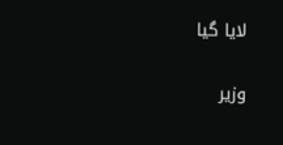لایا گیا

وزیر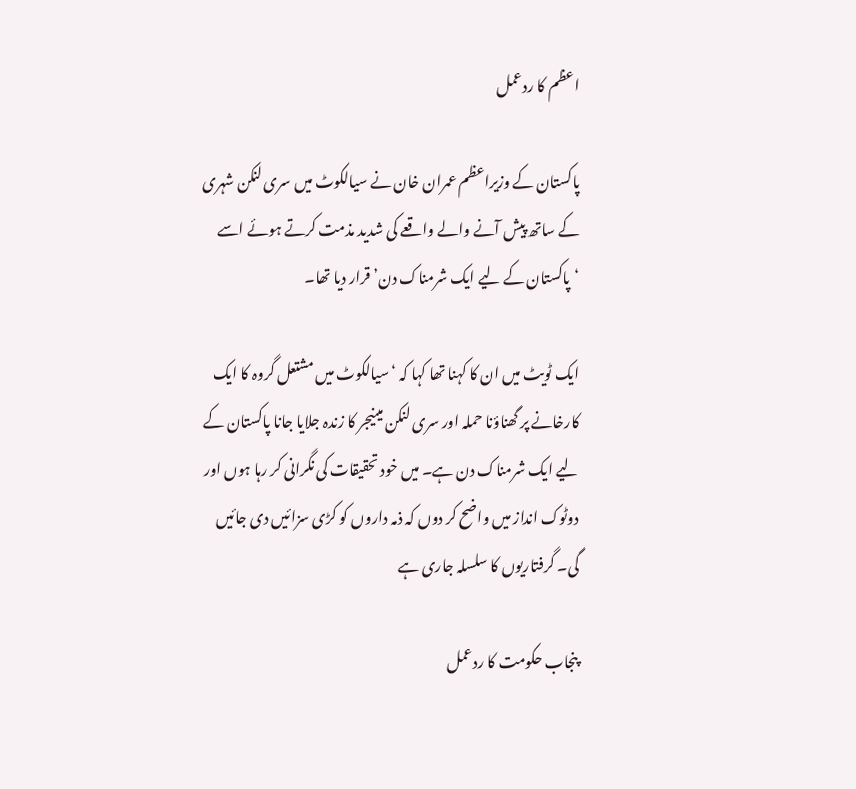اعظم کا ردعمل

پاکستان کے وزیراعظم عمران خان نے سیالکوٹ میں سری لنکن شہری کے ساتھ پیش آنے والے واقعے کی شدید مذمت کرتے ہوئے اسے ‘پاکستان کے لیے ایک شرمناک دن’ قرار دیا تھا۔

ایک ٹویٹ میں ان کا کہنا تھا کہا کہ ‘سیالکوٹ میں مشتعل گروہ کا ایک کارخانے پر گھناؤنا حملہ اور سری لنکن مینیجر کا زندہ جلایا جانا پاکستان کے لیے ایک شرمناک دن ہے۔ میں خود تحقیقات کی نگرانی کر رہا ہوں اور دوٹوک انداز میں واضح کر دوں کہ ذمہ داروں کو کڑی سزائیں دی جائیں گی۔ گرفتاریوں کا سلسلہ جاری ہے

پنجاب حکومت کا ردعمل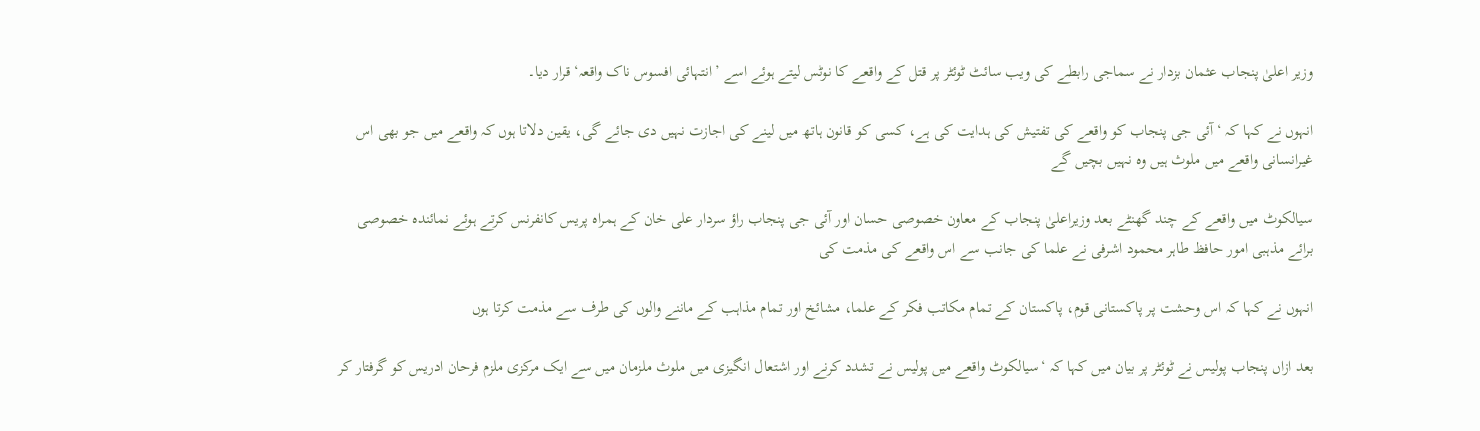وزیر اعلیٰ پنجاب عثمان بزدار نے سماجی رابطے کی ویب سائٹ ٹوئٹر پر قتل کے واقعے کا نوٹس لیتے ہوئے اسے ’انتہائی افسوس ناک واقعہ‘ قرار دیا۔

انہوں نے کہا کہ ‘آئی جی پنجاب کو واقعے کی تفتیش کی ہدایت کی ہے، کسی کو قانون ہاتھ میں لینے کی اجازت نہیں دی جائے گی، یقین دلاتا ہوں کہ واقعے میں جو بھی اس غیرانسانی واقعے میں ملوث ہیں وہ نہیں بچیں گے

سیالکوٹ میں واقعے کے چند گھنٹے بعد وزیراعلیٰ پنجاب کے معاون خصوصی حسان اور آئی جی پنجاب راؤ سردار علی خان کے ہمراہ پریس کانفرنس کرتے ہوئے نمائندہ خصوصی برائے مذہبی امور حافظ طاہر محمود اشرفی نے علما کی جانب سے اس واقعے کی مذمت کی

انہوں نے کہا کہ اس وحشت پر پاکستانی قوم، پاکستان کے تمام مکاتب فکر کے علما، مشائخ اور تمام مذاہب کے ماننے والوں کی طرف سے مذمت کرتا ہوں

بعد ازاں پنجاب پولیس نے ٹوئٹر پر بیان میں کہا کہ ‘سیالکوٹ واقعے میں پولیس نے تشدد کرنے اور اشتعال انگیزی میں ملوث ملزمان میں سے ایک مرکزی ملزم فرحان ادریس کو گرفتار کر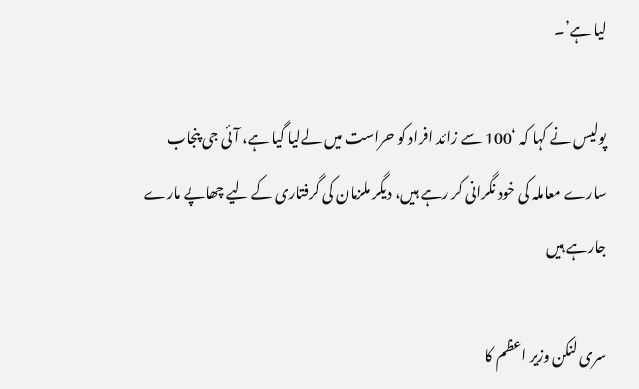لیا ہے’۔

پولیس نے کہا کہ ‘100 سے زائد افراد کو حراست میں لےلیا گیا ہے، آئی جی پنجاب سارے معاملہ کی خود نگرانی کر رہے ہیں، دیگر ملزمان کی گرفتاری کے لیے چھاپے مارے جارہے ہیں

سری لنکن وزیر اعظم کا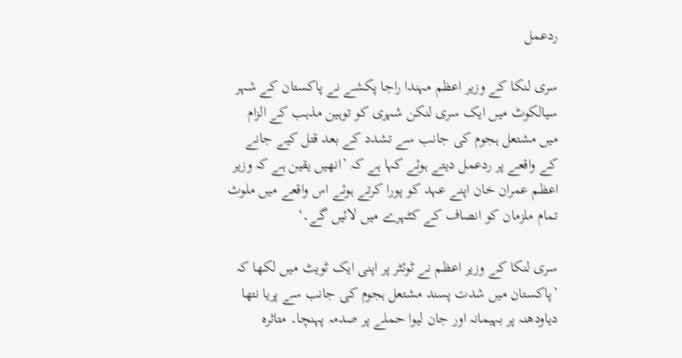ردعمل

سری لنکا کے وزیر اعظم مہندا راجا پکشے نے پاکستان کے شہر سیالکوٹ میں ایک سری لنکن شہری کو توہین مذہب کے الزام میں مشتعل ہجوم کی جانب سے تشدد کے بعد قتل کیے جانے کے واقعے پر ردعمل دیتے ہوئے کہا ہے کہ ’انھیں یقین ہے کہ وزیر اعظم عمران خان اپنے عہد کو پورا کرتے ہوئے اس واقعے میں ملوث تمام ملزمان کو انصاف کے کٹہرے میں لائیں گے۔‘

سری لنکا کے وزیر اعظم نے ٹوئٹر پر اپنی ایک ٹویٹ میں لکھا کہ ’پاکستان میں شدت پسند مشتعل ہجوم کی جانب سے پریا نتھا دیاودھنہ پر بہیمانہ اور جان لیوا حملے پر صدمہ پہنچا۔ متاثرہ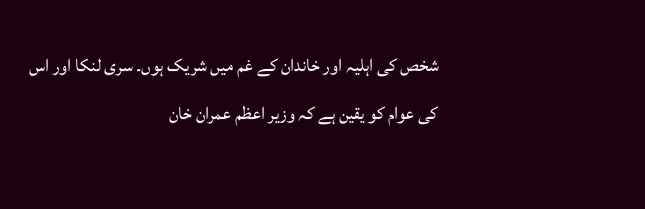شخص کی اہلیہ اور خاندان کے غم میں شریک ہوں۔ سری لنکا اور اس کی عوام کو یقین ہے کہ وزیر اعظم عمران خان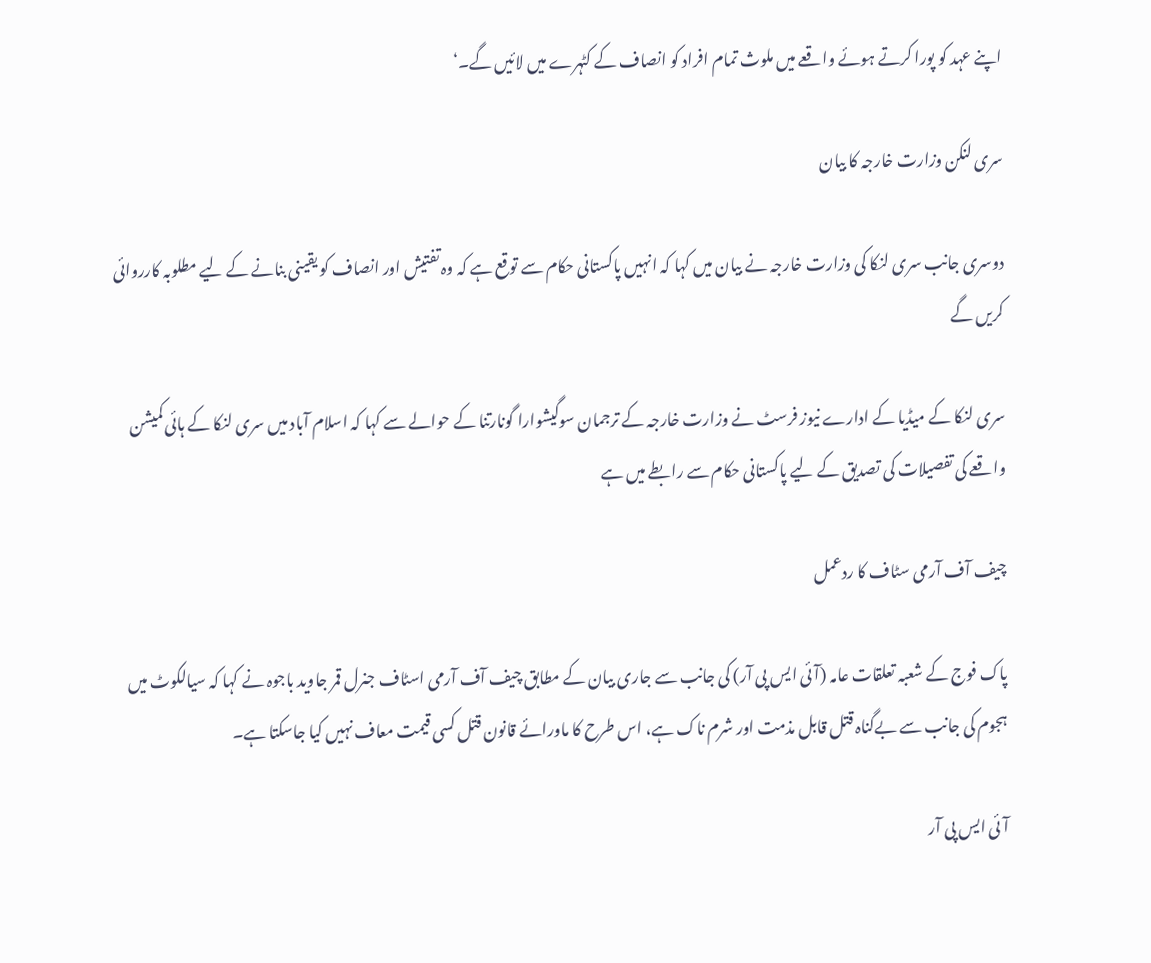اپنے عہد کو پورا کرتے ہوئے واقعے میں ملوث تمام افراد کو انصاف کے کٹہرے میں لائیں گے۔‘

سری لنکن وزارت خارجہ کا بیان

دوسری جانب سری لنکا کی وزارت خارجہ نے بیان میں کہا کہ انہیں پاکستانی حکام سے توقع ہے کہ وہ تفتیش اور انصاف کو یقینی بنانے کے لیے مطلوبہ کارروائی کریں گے

سری لنکا کے میڈیا کے ادارے نیوز فرسٹ نے وزارت خارجہ کے ترجمان سوگیشوارا گونارتنا کے حوالے سے کہا کہ اسلام آباد میں سری لنکا کے ہائی کمیشن واقعے کی تفصیلات کی تصدیق کے لیے پاکستانی حکام سے رابطے میں ہے

چیف آف آرمی سٹاف کا ردعمل

پاک فوج کے شعبہ تعلقات عامہ (آئی ایس پی آر) کی جانب سے جاری بیان کے مطابق چیف آف آرمی اسٹاف جنرل قمر جاوید باجوہ نے کہا کہ سیالکوٹ میں ہجوم کی جانب سے بےگناہ قتل قابل مذمت اور شرم ناک ہے، اس طرح کا ماورائے قانون قتل کسی قیمت معاف نہیں کیا جاسکتا ہے۔

آئی ایس پی آر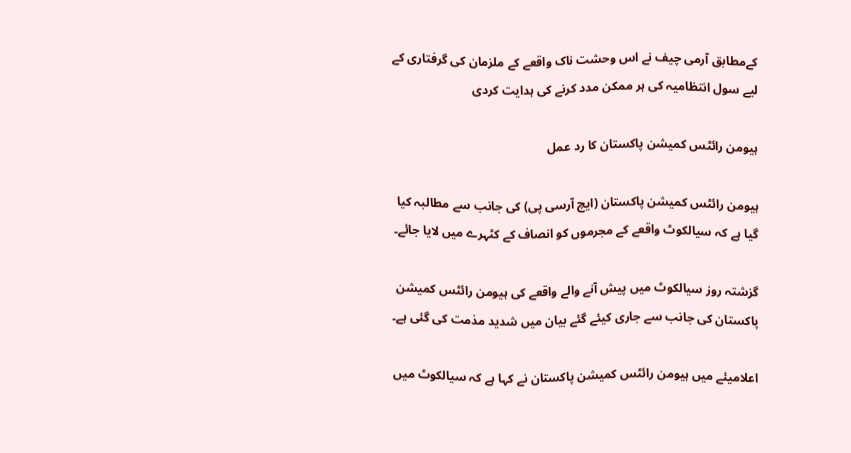کےمطابق آرمی چیف نے اس وحشت ناک واقعے کے ملزمان کی گرفتاری کے لیے سول انتظامیہ کی ہر ممکن مدد کرنے کی ہدایت کردی

ہیومن رائٹس کمیشن پاکستان کا رد عمل

ہیومن رائٹس کمیشن پاکستان (ایچ آرسی پی) کی جانب سے مطالبہ کیا گیا ہے کہ سیالکوٹ واقعے کے مجرموں کو انصاف کے کٹہرے میں لایا جائے۔

گزشتہ روز سیالکوٹ میں پیش آنے والے واقعے کی ہیومن رائٹس کمیشن پاکستان کی جانب سے جاری کیئے گئے بیان میں شدید مذمت کی گئی ہے۔

اعلامیئے میں ہیومن رائٹس کمیشن پاکستان نے کہا ہے کہ سیالکوٹ میں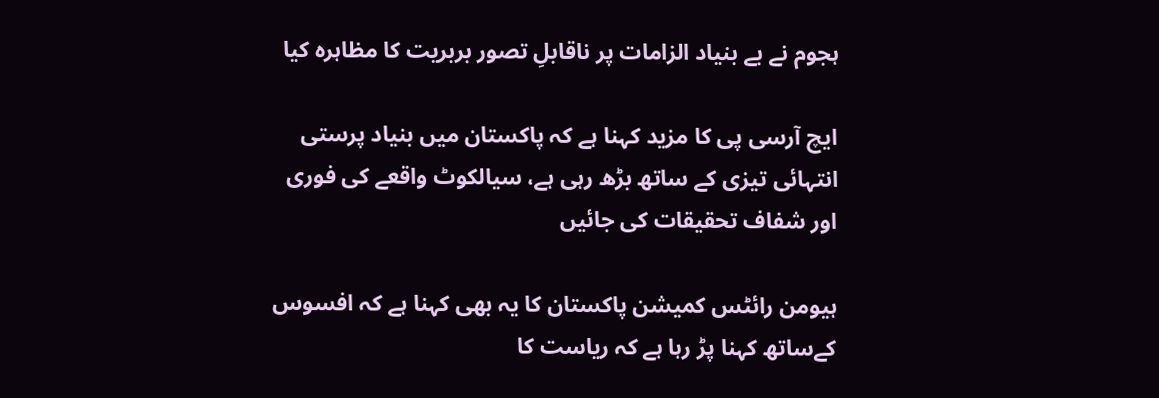ہجوم نے بے بنیاد الزامات پر ناقابلِ تصور بربریت کا مظاہرہ کیا

ایچ آرسی پی کا مزید کہنا ہے کہ پاکستان میں بنیاد پرستی انتہائی تیزی کے ساتھ بڑھ رہی ہے، سیالکوٹ واقعے کی فوری اور شفاف تحقیقات کی جائیں

ہیومن رائٹس کمیشن پاکستان کا یہ بھی کہنا ہے کہ افسوس کےساتھ کہنا پڑ رہا ہے کہ ریاست کا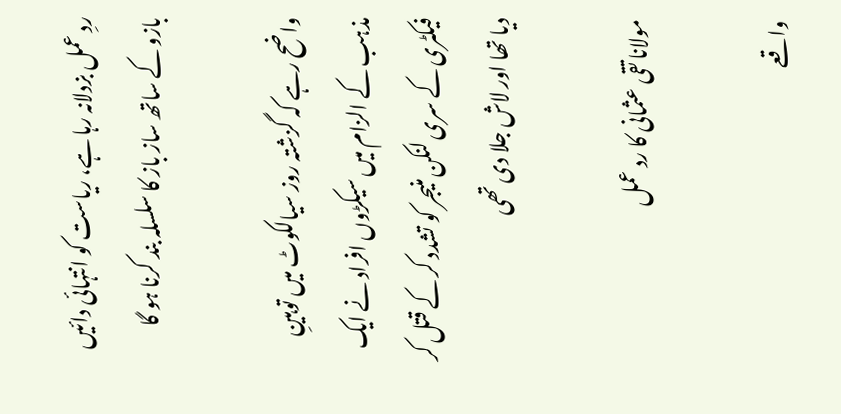ردِ عمل بزدلانہ رہا ہے، ریاست کو انتہائی دائیں بازو کے ساتھ ساز باز کا سلسلہ بند کرنا ہو گا

واضح رہے کہ گزشتہ روز سیالکوٹ میں توہینِ مذہب کے الزام میں سیکڑوں افراد نے ایک فیکٹری کے سری لنکن منیجر کو تشدد کر کے قتل کر دیا تھا اور لاش جلا دی تھی

مولانا تقی عثمانی کا رد عمل

واقعے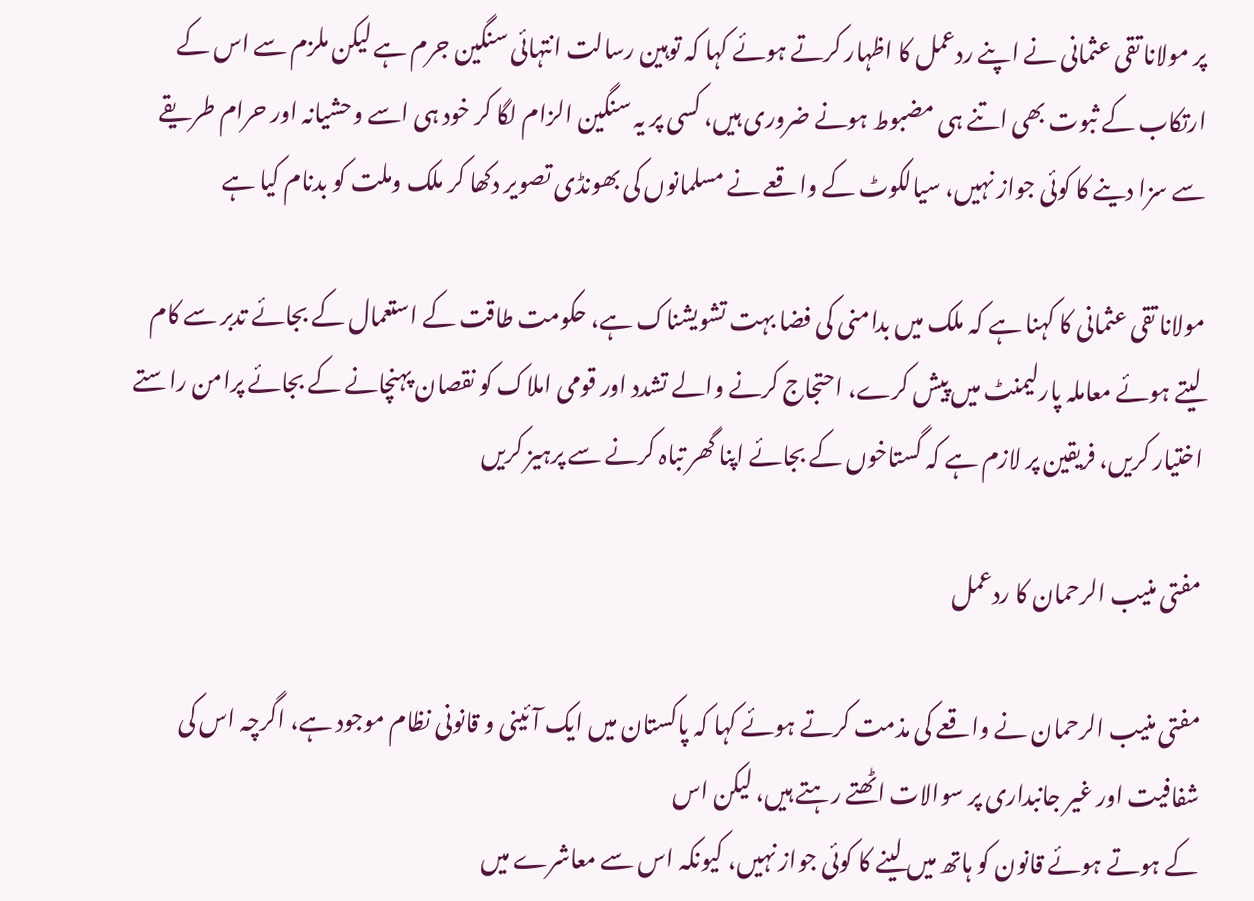پر مولانا تقی عثمانی نے اپنے ردعمل کا اظہار کرتے ہوئے کہا کہ توہين رسالت انتہائی سنگین جرم ہے لیکن ملزم سے اس کے ارتکاب کے ثبوت بھی اتنے ہی مضبوط ہونے ضروری ہیں، کسی پر یہ سنگین الزام لگا کر خود ہی اسے وحشیانہ اور حرام طریقے سے سزا دینے کا کوئی جواز نہیں، سیالکوٹ کے واقعے نے مسلمانوں کی بھونڈی تصویر دکھا کر ملک وملت کو بدنام کیا ہے

مولانا تقی عثمانی کا کہنا ہے کہ ملک میں بدامنی کی فضا بہت تشویشناک ہے، حکومت طاقت کے استعمال کے بجائے تدبر سے کام لیتے ہوئے معاملہ پارلیمنٹ میں پیش کرے، احتجاج کرنے والے تشدد اور قومی املاک کو نقصان پہنچانے کے بجائے پرامن راستے اختیار کریں، فریقین پر لازم ہے کہ گستاخوں کے بجائے اپنا گھر تباہ کرنے سے پرہیز کریں

مفتی منیب الرحمان کا ردعمل

مفتی منیب الرحمان نے واقعے کی مذمت کرتے ہوئے کہا کہ پاکستان میں ایک آئینی و قانونی نظام موجود ہے، اگرچہ اس کی شفافیت اور غیر جانبداری پر سوالات اٹھتے رہتے ہیں، لیکن اس
کے ہوتے ہوئے قانون کو ہاتھ میں لینے کا کوئی جواز نہیں، کیونکہ اس سے معاشرے میں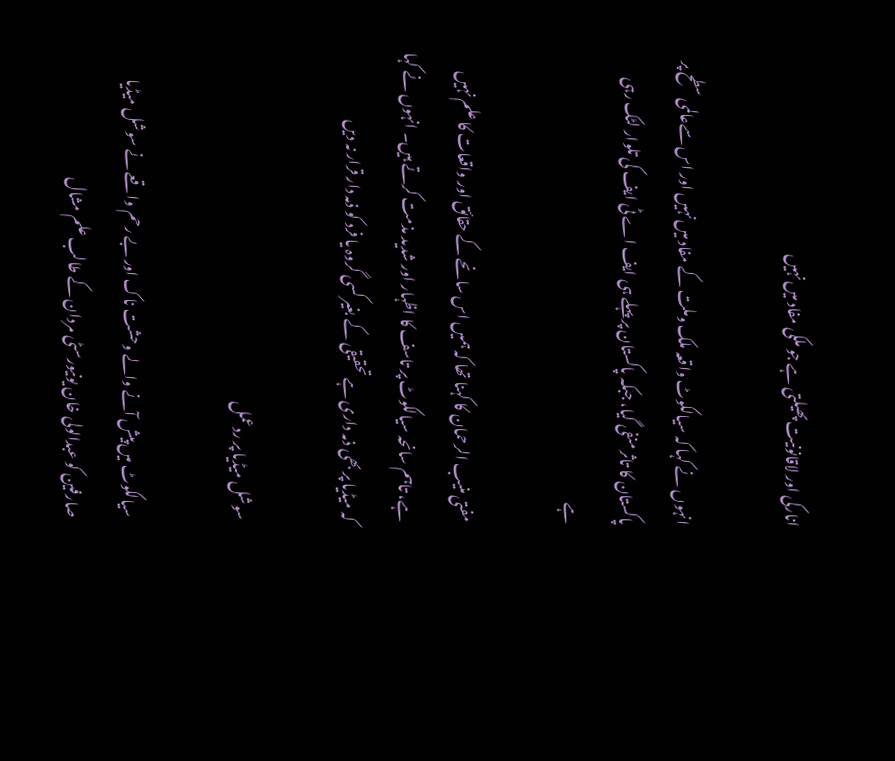انارکی اور لاقانونیت پھیلتی ہے جو ملکی مفاد میں نہیں

انہوں نے کہا کہ سیالکوٹ واقعہ ملک وملت کے مفاد میں نہیں اور اس سےعالمی سطح پر پاکستان کا تاثر منفی گیا، جبکہ پاکستان پر پہلے ہی ایف اے ٹی ایف کی تلوار لٹک رہی ہے

مفتی منیب الرحمان کا کہنا تھا کہ ہمیں اس سانحے کے حقائق اور واقعات کا علم نہیں ہے، تاہم سانحہ سیالکوٹ پر تاسف کا اظہار اور شدید مذمت کرتے ہیں۔ انہوں نے کہا کہ میڈیا پر بھی ذمہ داری ہے تحقیقی کے بغیر کسی گروہ یا فرد کو ذمہ دار قرار نہ دیں

سوشل میڈیا پر ردعمل

سیالکوٹ میں پیش آنے والے وحشت ناک اور بے رحم واقعے نے سوشل میڈیا صارفین کو عبدالولی خان یونیورسٹی مردان کے طالب علم مشال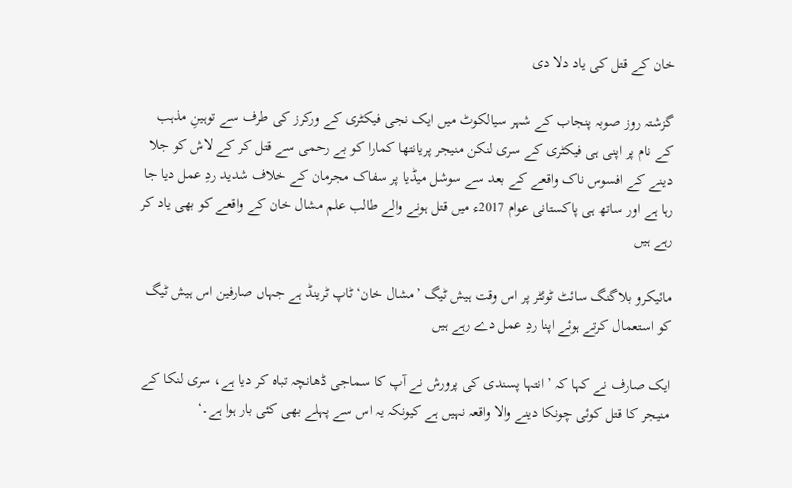خان کے قتل کی یاد دلا دی

گزشتہ روز صوبہ پنجاب کے شہر سیالکوٹ میں ایک نجی فیکٹری کے ورکرز کی طرف سے توہینِ مذہب کے نام پر اپنی ہی فیکٹری کے سری لنکن منیجر پریانتھا کمارا کو بے رحمی سے قتل کر کے لاش کو جلا دینے کے افسوس ناک واقعے کے بعد سے سوشل میڈیا پر سفاک مجرمان کے خلاف شدید ردِ عمل دیا جا رہا ہے اور ساتھ ہی پاکستانی عوام 2017ء میں قتل ہونے والے طالب علم مشال خان کے واقعے کو بھی یاد کر رہے ہیں

مائیکرو بلاگنگ سائٹ ٹوئٹر پر اس وقت ہیش ٹیگ ’مشال خان‘ ٹاپ ٹرینڈ ہے جہاں صارفین اس ہیش ٹیگ کو استعمال کرتے ہوئے اپنا ردِ عمل دے رہے ہیں

ایک صارف نے کہا کہ ’انتہا پسندی کی پرورش نے آپ کا سماجی ڈھانچہ تباہ کر دیا ہے، سری لنکا کے منیجر کا قتل کوئی چونکا دینے والا واقعہ نہیں ہے کیونکہ یہ اس سے پہلے بھی کئی بار ہوا ہے۔‘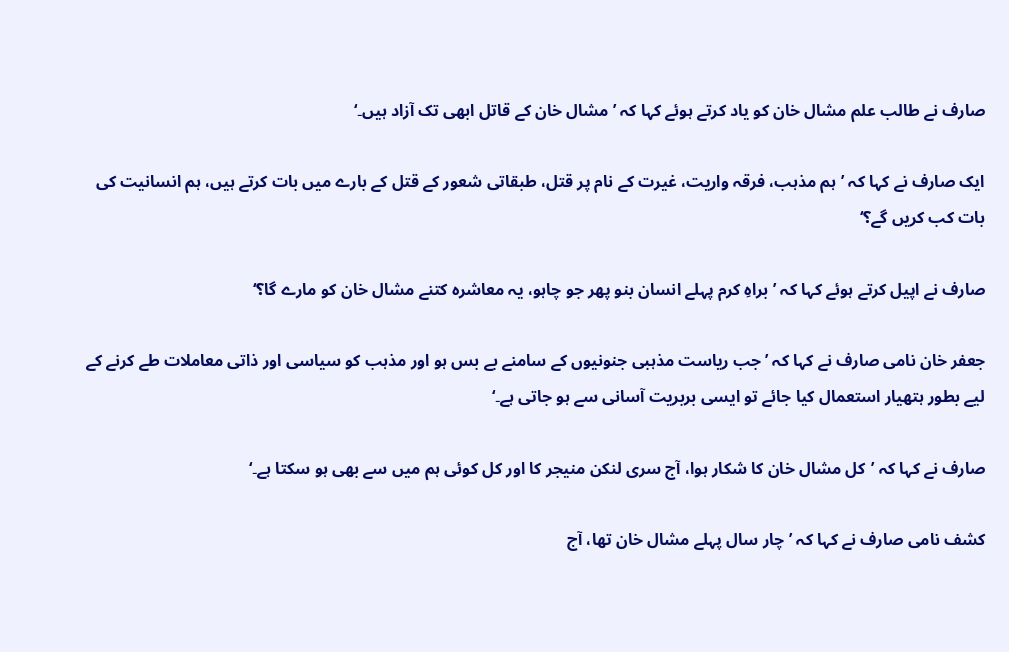صارف نے طالب علم مشال خان کو یاد کرتے ہوئے کہا کہ ’مشال خان کے قاتل ابھی تک آزاد ہیں۔‘

ایک صارف نے کہا کہ ’ہم مذہب، فرقہ واریت، غیرت کے نام پر قتل، طبقاتی شعور کے قتل کے بارے میں بات کرتے ہیں، ہم انسانیت کی بات کب کریں گے؟‘

صارف نے اپیل کرتے ہوئے کہا کہ ’براہِ کرم پہلے انسان بنو پھر جو چاہو، یہ معاشرہ کتنے مشال خان کو مارے گا؟‘

جعفر خان نامی صارف نے کہا کہ ’جب ریاست مذہبی جنونیوں کے سامنے بے بس ہو اور مذہب کو سیاسی اور ذاتی معاملات طے کرنے کے لیے بطور ہتھیار استعمال کیا جائے تو ایسی بربریت آسانی سے ہو جاتی ہے۔‘

صارف نے کہا کہ ’کل مشال خان کا شکار ہوا، آج سری لنکن منیجر کا اور کل کوئی ہم میں سے بھی ہو سکتا ہے۔‘

کشف نامی صارف نے کہا کہ ’چار سال پہلے مشال خان تھا، آج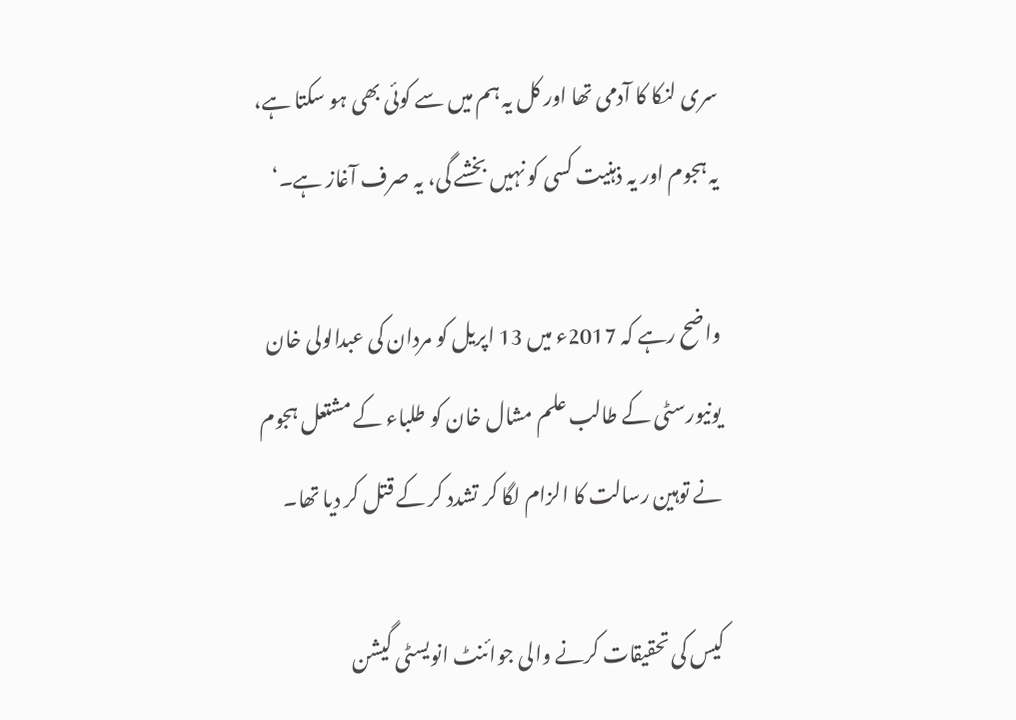سری لنکا کا آدمی تھا اور کل یہ ہم میں سے کوئی بھی ہو سکتا ہے، یہ ہجوم اور یہ ذہنیت کسی کو نہیں بخشے گی، یہ صرف آغاز ہے۔‘

واضح رہے کہ 2017ء میں 13 اپریل کو مردان کی عبدالولی خان یونیورسٹی کے طالب علم مشال خان کو طلباء کے مشتعل ہجوم نے توہین رسالت کا الزام لگا کر تشدد کر کے قتل کر دیا تھا۔

کیس کی تحقیقات کرنے والی جوائنٹ انویسٹی گیشن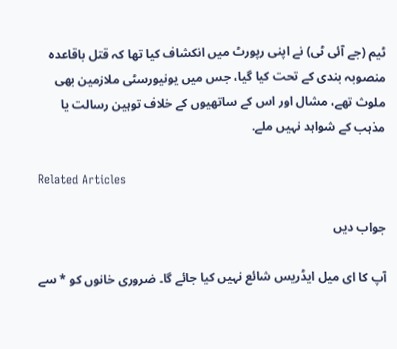ٹیم (جے آئی ٹی) نے اپنی رپورٹ میں انکشاف کیا تھا کہ قتل باقاعدہ منصوبہ بندی کے تحت کیا گیا، جس میں یونیورسٹی ملازمین بھی ملوث تھے، مشال اور اس کے ساتھیوں کے خلاف توہین رسالت یا مذہب کے شواہد نہیں ملے.

Related Articles

جواب دیں

آپ کا ای میل ایڈریس شائع نہیں کیا جائے گا۔ ضروری خانوں کو * سے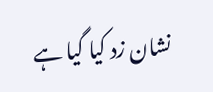نشان زد کیا گیا ہے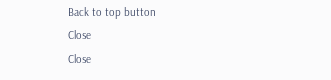Back to top button
Close
Close